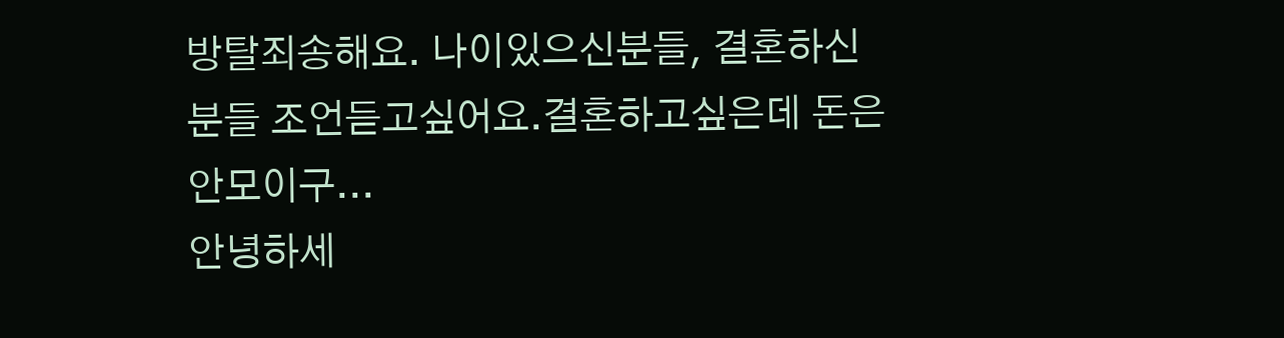방탈죄송해요. 나이있으신분들, 결혼하신분들 조언듣고싶어요.결혼하고싶은데 돈은안모이구...
안녕하세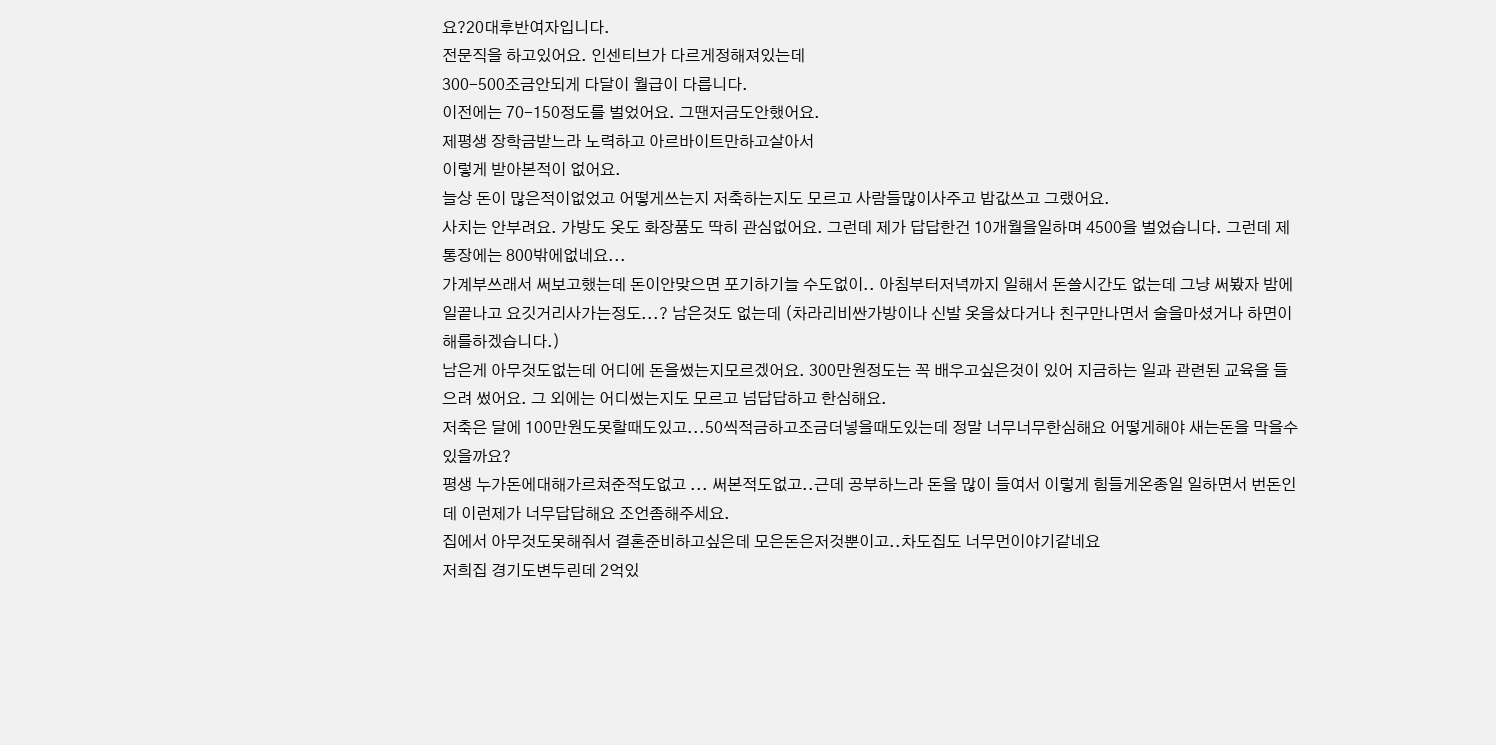요?20대후반여자입니다.
전문직을 하고있어요. 인센티브가 다르게정해져있는데
300-500조금안되게 다달이 월급이 다릅니다.
이전에는 70-150정도를 벌었어요. 그땐저금도안했어요.
제평생 장학금받느라 노력하고 아르바이트만하고살아서
이렇게 받아본적이 없어요.
늘상 돈이 많은적이없었고 어떻게쓰는지 저축하는지도 모르고 사람들많이사주고 밥값쓰고 그랬어요.
사치는 안부려요. 가방도 옷도 화장품도 딱히 관심없어요. 그런데 제가 답답한건 10개월을일하며 4500을 벌었습니다. 그런데 제통장에는 800밖에없네요...
가계부쓰래서 써보고했는데 돈이안맞으면 포기하기늘 수도없이.. 아침부터저녁까지 일해서 돈쓸시간도 없는데 그냥 써봤자 밤에 일끝나고 요깃거리사가는정도...? 남은것도 없는데 (차라리비싼가방이나 신발 옷을샀다거나 친구만나면서 술을마셨거나 하면이해를하겠습니다.)
남은게 아무것도없는데 어디에 돈을썼는지모르겠어요. 300만원정도는 꼭 배우고싶은것이 있어 지금하는 일과 관련된 교육을 들으려 썼어요. 그 외에는 어디썼는지도 모르고 넘답답하고 한심해요.
저축은 달에 100만원도못할때도있고...50씩적금하고조금더넣을때도있는데 정말 너무너무한심해요 어떻게해야 새는돈을 막을수있을까요?
평생 누가돈에대해가르쳐준적도없고 ... 써본적도없고..근데 공부하느라 돈을 많이 들여서 이렇게 힘들게온종일 일하면서 번돈인데 이런제가 너무답답해요 조언좀해주세요.
집에서 아무것도못해줘서 결혼준비하고싶은데 모은돈은저것뿐이고..차도집도 너무먼이야기같네요
저희집 경기도변두린데 2억있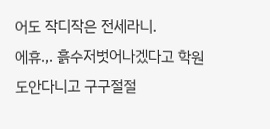어도 작디작은 전세라니.
에휴.,. 흙수저벗어나겠다고 학원도안다니고 구구절절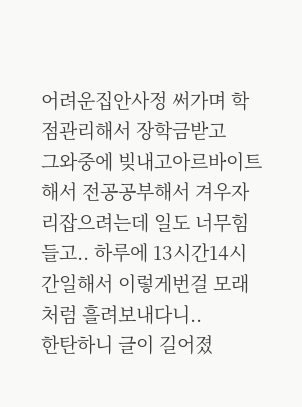어려운집안사정 써가며 학점관리해서 장학금받고
그와중에 빚내고아르바이트해서 전공공부해서 겨우자리잡으려는데 일도 너무힘들고.. 하루에 13시간14시간일해서 이렇게번걸 모래처럼 흘려보내다니..
한탄하니 글이 길어졌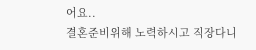어요..
결혼준비위해 노력하시고 직장다니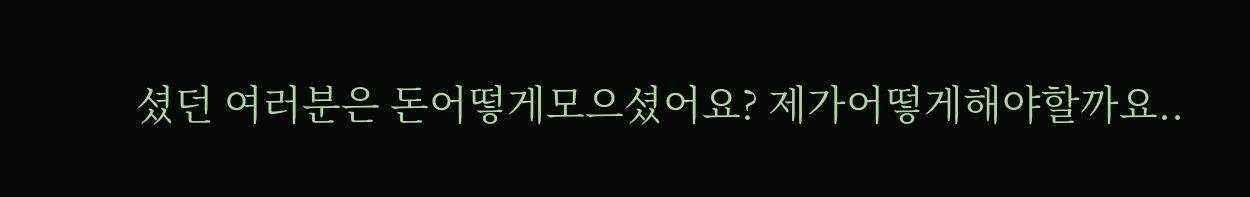셨던 여러분은 돈어떻게모으셨어요? 제가어떻게해야할까요..